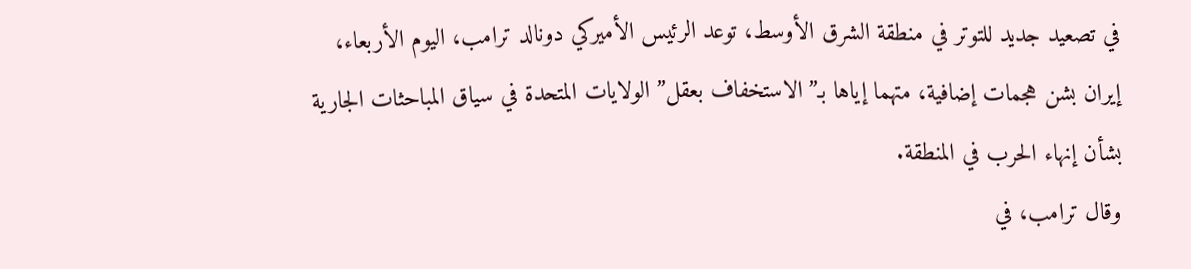في تصعيد جديد للتوتر في منطقة الشرق الأوسط، توعد الرئيس الأميركي دونالد ترامب، اليوم الأربعاء، إيران بشن هجمات إضافية، متهما إياها بـ”الاستخفاف بعقل” الولايات المتحدة في سياق المباحثات الجارية بشأن إنهاء الحرب في المنطقة.
وقال ترامب، في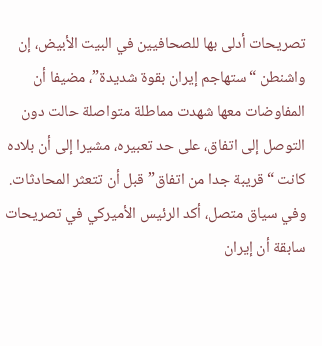تصريحات أدلى بها للصحافيين في البيت الأبيض، إن واشنطن “ستهاجم إيران بقوة شديدة”، مضيفا أن المفاوضات معها شهدت مماطلة متواصلة حالت دون التوصل إلى اتفاق، على حد تعبيره، مشيرا إلى أن بلاده كانت “قريبة جدا من اتفاق” قبل أن تتعثر المحادثات.
وفي سياق متصل، أكد الرئيس الأميركي في تصريحات سابقة أن إيران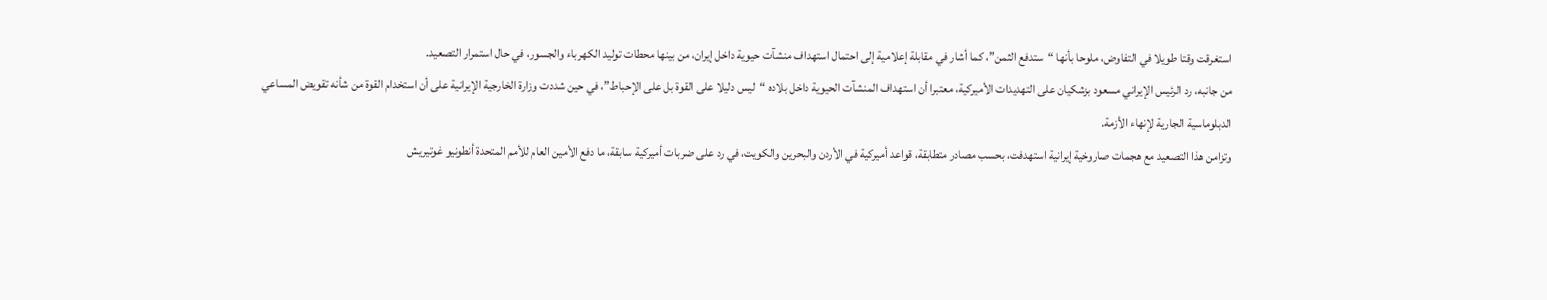استغرقت وقتا طويلا في التفاوض، ملوحا بأنها “ستدفع الثمن”، كما أشار في مقابلة إعلامية إلى احتمال استهداف منشآت حيوية داخل إيران، من بينها محطات توليد الكهرباء والجسور، في حال استمرار التصعيد.
من جانبه، رد الرئيس الإيراني مسعود بزشكيان على التهديدات الأميركية، معتبرا أن استهداف المنشآت الحيوية داخل بلاده “ليس دليلا على القوة بل على الإحباط”، في حين شددت وزارة الخارجية الإيرانية على أن استخدام القوة من شأنه تقويض المساعي الدبلوماسية الجارية لإنهاء الأزمة.
وتزامن هذا التصعيد مع هجمات صاروخية إيرانية استهدفت، بحسب مصادر متطابقة، قواعد أميركية في الأردن والبحرين والكويت، في رد على ضربات أميركية سابقة، ما دفع الأمين العام للأمم المتحدة أنطونيو غوتيريش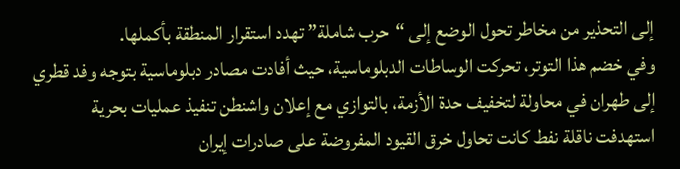إلى التحذير من مخاطر تحول الوضع إلى “حرب شاملة” تهدد استقرار المنطقة بأكملها.
وفي خضم هذا التوتر، تحركت الوساطات الدبلوماسية، حيث أفادت مصادر دبلوماسية بتوجه وفد قطري إلى طهران في محاولة لتخفيف حدة الأزمة، بالتوازي مع إعلان واشنطن تنفيذ عمليات بحرية استهدفت ناقلة نفط كانت تحاول خرق القيود المفروضة على صادرات إيران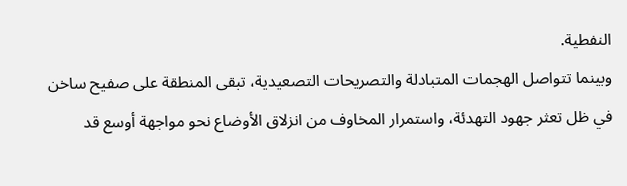النفطية.
وبينما تتواصل الهجمات المتبادلة والتصريحات التصعيدية، تبقى المنطقة على صفيح ساخن في ظل تعثر جهود التهدئة، واستمرار المخاوف من انزلاق الأوضاع نحو مواجهة أوسع قد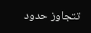تتجاوز حدود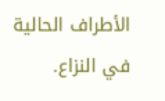الأطراف الحالية في النزاع.